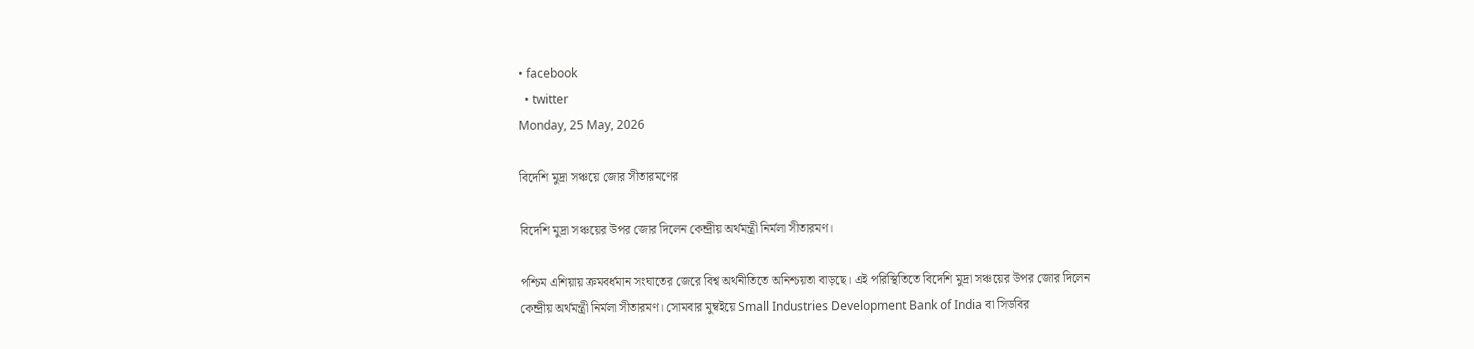• facebook
  • twitter
Monday, 25 May, 2026

বিদেশি মুদ্রা সঞ্চয়ে জোর সীতারমণের

বিদেশি মুদ্রা সঞ্চয়ের উপর জোর দিলেন কেন্দ্রীয় অর্থমন্ত্রী নির্মলা সীতারমণ।

পশ্চিম এশিয়ায় ক্রমবর্ধমান সংঘাতের জেরে বিশ্ব অর্থনীতিতে অনিশ্চয়তা বাড়ছে। এই পরিস্থিতিতে বিদেশি মুদ্রা সঞ্চয়ের উপর জোর দিলেন কেন্দ্রীয় অর্থমন্ত্রী নির্মলা সীতারমণ। সোমবার মুম্বইয়ে Small Industries Development Bank of India বা সিডবির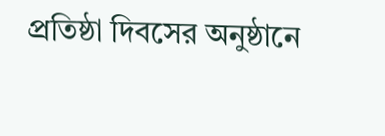প্রতিষ্ঠা দিবসের অনুষ্ঠানে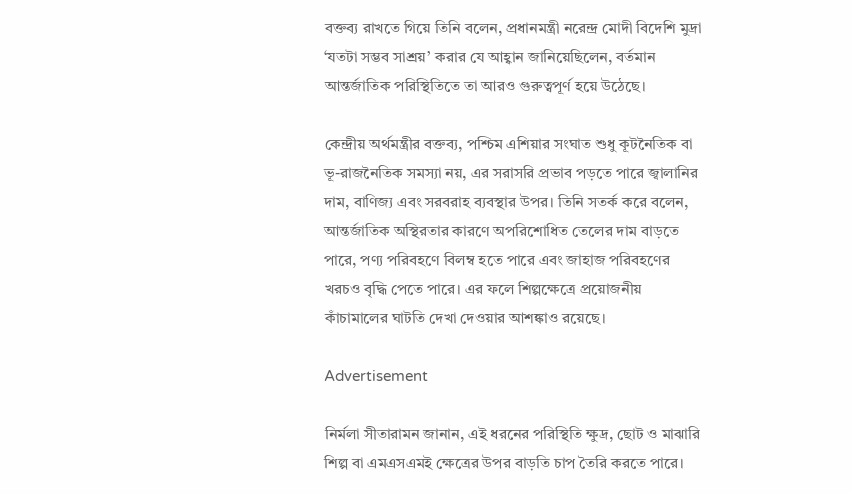বক্তব্য রাখতে গিয়ে তিনি বলেন, প্রধানমন্ত্রী নরেন্দ্র মোদী বিদেশি মুদ্রা ‘যতটা সম্ভব সাশ্রয়’ করার যে আহ্বান জানিয়েছিলেন, বর্তমান আন্তর্জাতিক পরিস্থিতিতে তা আরও গুরুত্বপূর্ণ হয়ে উঠেছে।

কেন্দ্রীয় অর্থমন্ত্রীর বক্তব্য, পশ্চিম এশিয়ার সংঘাত শুধু কূটনৈতিক বা ভূ-রাজনৈতিক সমস্যা নয়, এর সরাসরি প্রভাব পড়তে পারে জ্বালানির দাম, বাণিজ্য এবং সরবরাহ ব্যবস্থার উপর। তিনি সতর্ক করে বলেন, আন্তর্জাতিক অস্থিরতার কারণে অপরিশোধিত তেলের দাম বাড়তে পারে, পণ্য পরিবহণে বিলম্ব হতে পারে এবং জাহাজ পরিবহণের খরচও বৃদ্ধি পেতে পারে। এর ফলে শিল্পক্ষেত্রে প্রয়োজনীয় কাঁচামালের ঘাটতি দেখা দেওয়ার আশঙ্কাও রয়েছে।

Advertisement

নির্মলা সীতারামন জানান, এই ধরনের পরিস্থিতি ক্ষুদ্র, ছোট ও মাঝারি শিল্প বা এমএসএমই ক্ষেত্রের উপর বাড়তি চাপ তৈরি করতে পারে।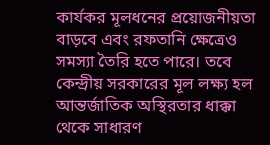কার্যকর মূলধনের প্রয়োজনীয়তা বাড়বে এবং রফতানি ক্ষেত্রেও সমস্যা তৈরি হতে পারে। তবে কেন্দ্রীয় সরকারের মূল লক্ষ্য হল আন্তর্জাতিক অস্থিরতার ধাক্কা থেকে সাধারণ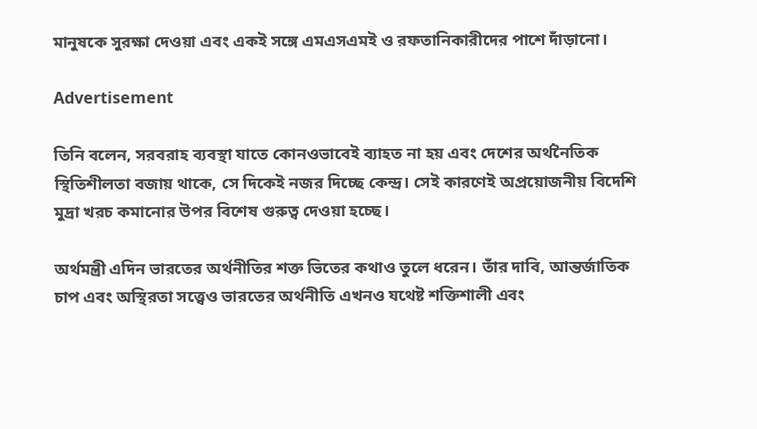মানুষকে সুরক্ষা দেওয়া এবং একই সঙ্গে এমএসএমই ও রফতানিকারীদের পাশে দাঁড়ানো।

Advertisement

তিনি বলেন, সরবরাহ ব্যবস্থা যাতে কোনওভাবেই ব্যাহত না হয় এবং দেশের অর্থনৈতিক স্থিতিশীলতা বজায় থাকে, সে দিকেই নজর দিচ্ছে কেন্দ্র। সেই কারণেই অপ্রয়োজনীয় বিদেশি মুদ্রা খরচ কমানোর উপর বিশেষ গুরুত্ব দেওয়া হচ্ছে।

অর্থমন্ত্রী এদিন ভারতের অর্থনীতির শক্ত ভিতের কথাও তুলে ধরেন। তাঁর দাবি, আন্তর্জাতিক চাপ এবং অস্থিরতা সত্ত্বেও ভারতের অর্থনীতি এখনও যথেষ্ট শক্তিশালী এবং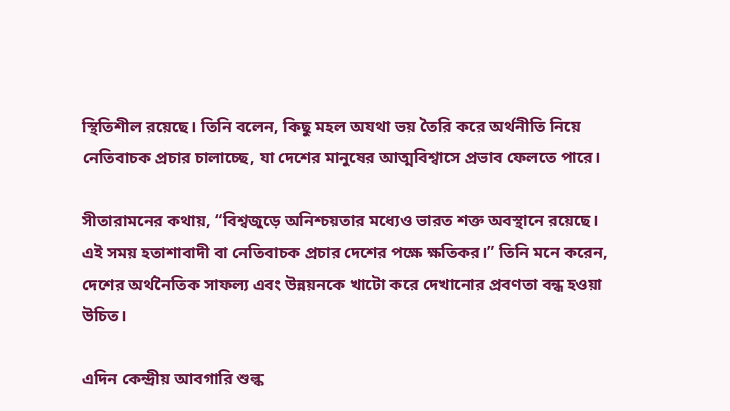স্থিতিশীল রয়েছে। তিনি বলেন, কিছু মহল অযথা ভয় তৈরি করে অর্থনীতি নিয়ে নেতিবাচক প্রচার চালাচ্ছে, যা দেশের মানুষের আত্মবিশ্বাসে প্রভাব ফেলতে পারে।

সীতারামনের কথায়, “বিশ্বজুড়ে অনিশ্চয়তার মধ্যেও ভারত শক্ত অবস্থানে রয়েছে। এই সময় হতাশাবাদী বা নেতিবাচক প্রচার দেশের পক্ষে ক্ষতিকর।” তিনি মনে করেন, দেশের অর্থনৈতিক সাফল্য এবং উন্নয়নকে খাটো করে দেখানোর প্রবণতা বন্ধ হওয়া উচিত।

এদিন কেন্দ্রীয় আবগারি শুল্ক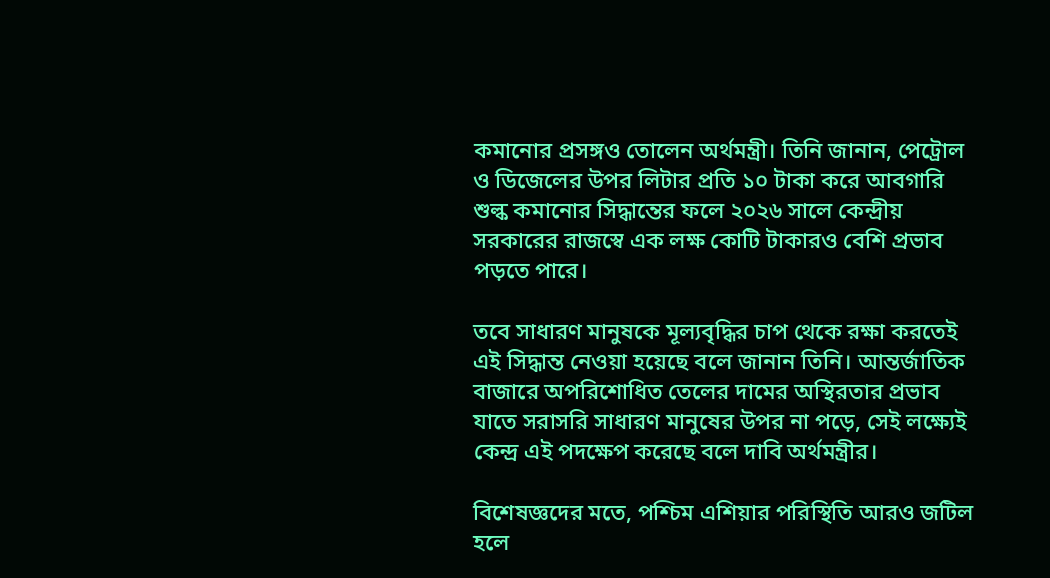কমানোর প্রসঙ্গও তোলেন অর্থমন্ত্রী। তিনি জানান, পেট্রোল ও ডিজেলের উপর লিটার প্রতি ১০ টাকা করে আবগারি শুল্ক কমানোর সিদ্ধান্তের ফলে ২০২৬ সালে কেন্দ্রীয় সরকারের রাজস্বে এক লক্ষ কোটি টাকারও বেশি প্রভাব পড়তে পারে।

তবে সাধারণ মানুষকে মূল্যবৃদ্ধির চাপ থেকে রক্ষা করতেই এই সিদ্ধান্ত নেওয়া হয়েছে বলে জানান তিনি। আন্তর্জাতিক বাজারে অপরিশোধিত তেলের দামের অস্থিরতার প্রভাব যাতে সরাসরি সাধারণ মানুষের উপর না পড়ে, সেই লক্ষ্যেই কেন্দ্র এই পদক্ষেপ করেছে বলে দাবি অর্থমন্ত্রীর।

বিশেষজ্ঞদের মতে, পশ্চিম এশিয়ার পরিস্থিতি আরও জটিল হলে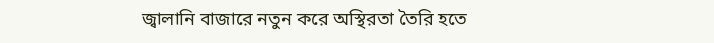জ্বালানি বাজারে নতুন করে অস্থিরতা তৈরি হতে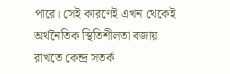পারে। সেই কারণেই এখন থেকেই অর্থনৈতিক স্থিতিশীলতা বজায় রাখতে কেন্দ্র সতর্ক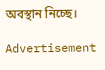অবস্থান নিচ্ছে।

Advertisement